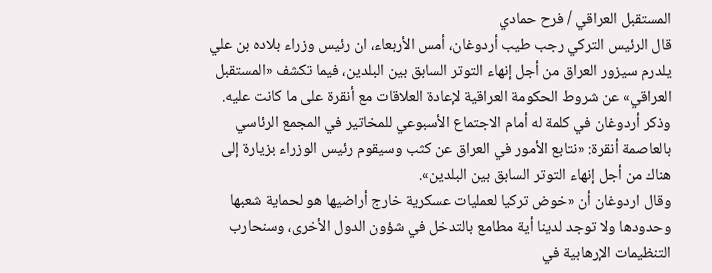المستقبل العراقي / فرح حمادي
قال الرئيس التركي رجب طيب أردوغان، أمس الأربعاء، ان رئيس وزراء بلاده بن علي يلدرم سيزور العراق من أجل إنهاء التوتر السابق بين البلدين، فيما تكشف «المستقبل العراقي» عن شروط الحكومة العراقية لإعادة العلاقات مع أنقرة على ما كانت عليه.
وذكر أردوغان في كلمة له أمام الاجتماع الأسبوعي للمخاتير في المجمع الرئاسي بالعاصمة أنقرة: «نتابع الأمور في العراق عن كثب وسيقوم رئيس الوزراء بزيارة إلى هناك من أجل إنهاء التوتر السابق بين البلدين».
وقال اردوغان أن «خوض تركيا لعمليات عسكرية خارج أراضيها هو لحماية شعبها وحدودها ولا توجد لدينا أية مطامع بالتدخل في شؤون الدول الأخرى، وسنحارب التنظيمات الإرهابية في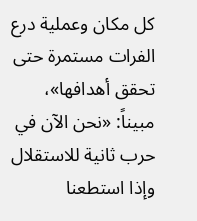كل مكان وعملية درع الفرات مستمرة حتى تحقق أهدافها»، مبيناً: «نحن الآن في حرب ثانية للاستقلال وإذا استطعنا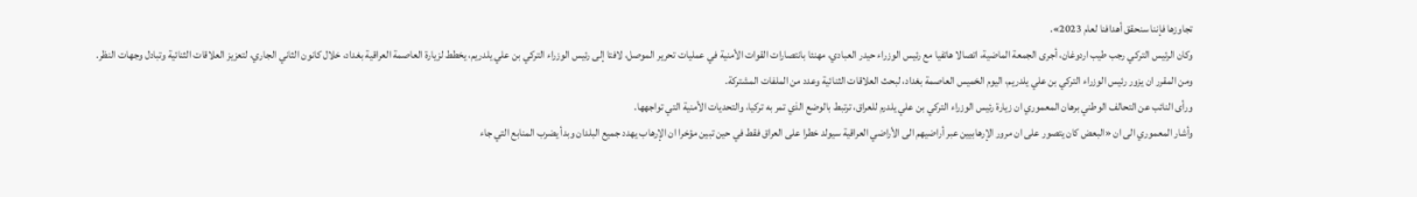تجاوزها فإننا سنحقق أهدافنا لعام 2023».
وكان الرئيس التركي رجب طيب اردوغان، أجرى الجمعة الماضية، اتصالا هاتفيا مع رئيس الوزراء حيدر العبادي، مهنئا بانتصارات القوات الأمنية في عمليات تحرير الموصل، لافتا إلى رئيس الوزراء التركي بن علي يلدريم، يخطط لزيارة العاصمة العراقية بغداد، خلال كانون الثاني الجاري، لتعزيز العلاقات الثنائية وتبادل وجهات النظر.
ومن المقرر ان يزور رئيس الوزراء التركي بن علي يلدريم، اليوم الخميس العاصمة بغداد، لبحث العلاقات الثنائية وعدد من الملفات المشتركة.
ورأى النائب عن التحالف الوطني برهان المعموري ان زيارة رئيس الوزراء التركي بن علي يلدرم للعراق، ترتبط بالوضع الذي تمر به تركيا، والتحديات الأمنية التي تواجهها.
وأشار المعموري الى ان «البعض كان يتصور على ان مرور الإرهابيين عبر أراضيهم الى الأراضي العراقية سيولد خطرا على العراق فقط في حين تبين مؤخرا ان الإرهاب يهدد جميع البلدان وبدأ يضرب المنابع التي جاء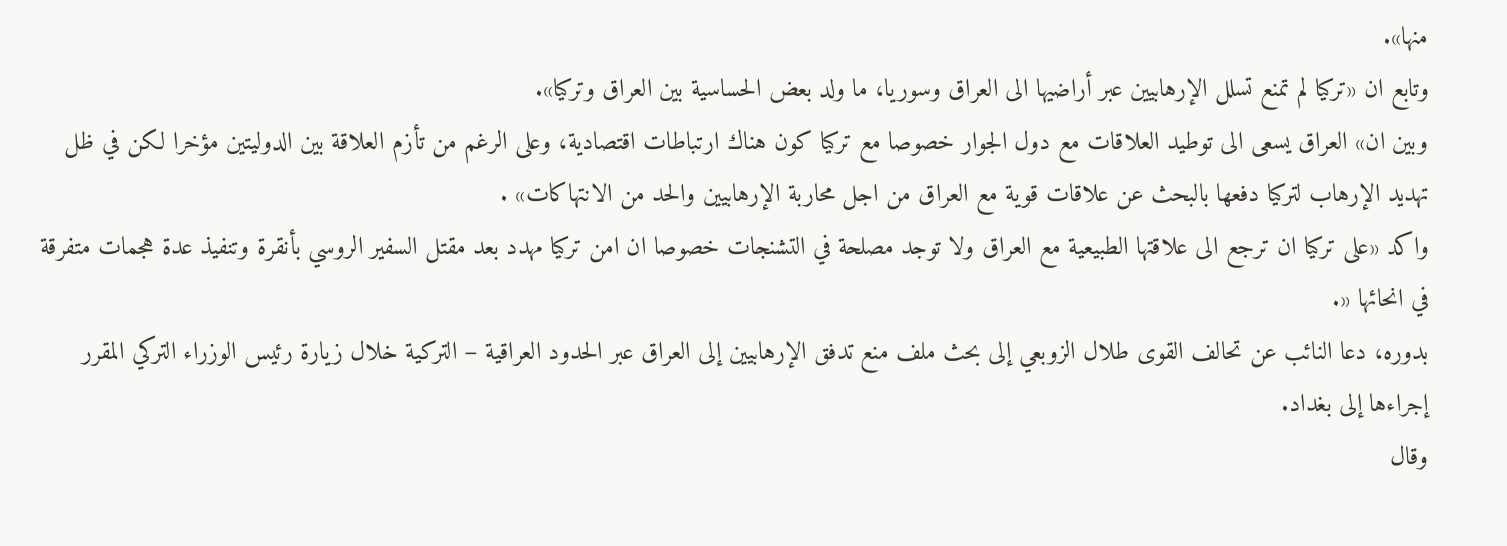منها».
وتابع ان «تركيا لم تمنع تسلل الإرهابيين عبر أراضيها الى العراق وسوريا، ما ولد بعض الحساسية بين العراق وتركيا».
وبين ان» العراق يسعى الى توطيد العلاقات مع دول الجوار خصوصا مع تركيا كون هناك ارتباطات اقتصادية، وعلى الرغم من تأزم العلاقة بين الدوليتين مؤخرا لكن في ظل تهديد الإرهاب لتركيا دفعها بالبحث عن علاقات قوية مع العراق من اجل محاربة الإرهابيين والحد من الانتهاكات» .
واكد «على تركيا ان ترجع الى علاقتها الطبيعية مع العراق ولا توجد مصلحة في التشنجات خصوصا ان امن تركيا مهدد بعد مقتل السفير الروسي بأنقرة وتنفيذ عدة هجمات متفرقة في انحائها «.
بدوره، دعا النائب عن تحالف القوى طلال الزوبعي إلى بحث ملف منع تدفق الإرهابيين إلى العراق عبر الحدود العراقية – التركية خلال زيارة رئيس الوزراء التركي المقرر إجراءها إلى بغداد.
وقال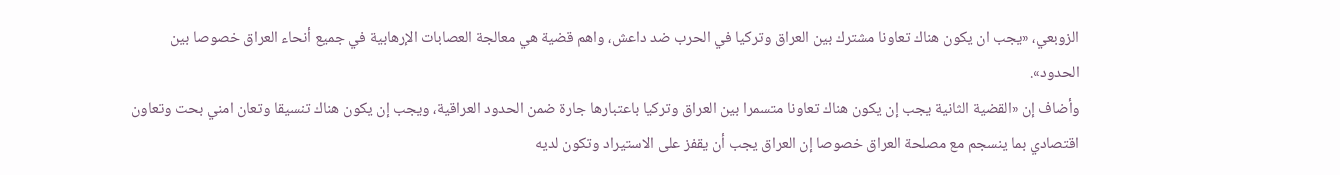الزوبعي، «يجب ان يكون هناك تعاونا مشترك بين العراق وتركيا في الحرب ضد داعش، واهم قضية هي معالجة العصابات الإرهابية في جميع أنحاء العراق خصوصا بين الحدود».
وأضاف إن «القضية الثانية يجب إن يكون هناك تعاونا متسمرا بين العراق وتركيا باعتبارها جارة ضمن الحدود العراقية، ويجب إن يكون هناك تنسيقا وتعان امني بحت وتعاون اقتصادي بما ينسجم مع مصلحة العراق خصوصا إن العراق يجب أن يقفز على الاستيراد وتكون لديه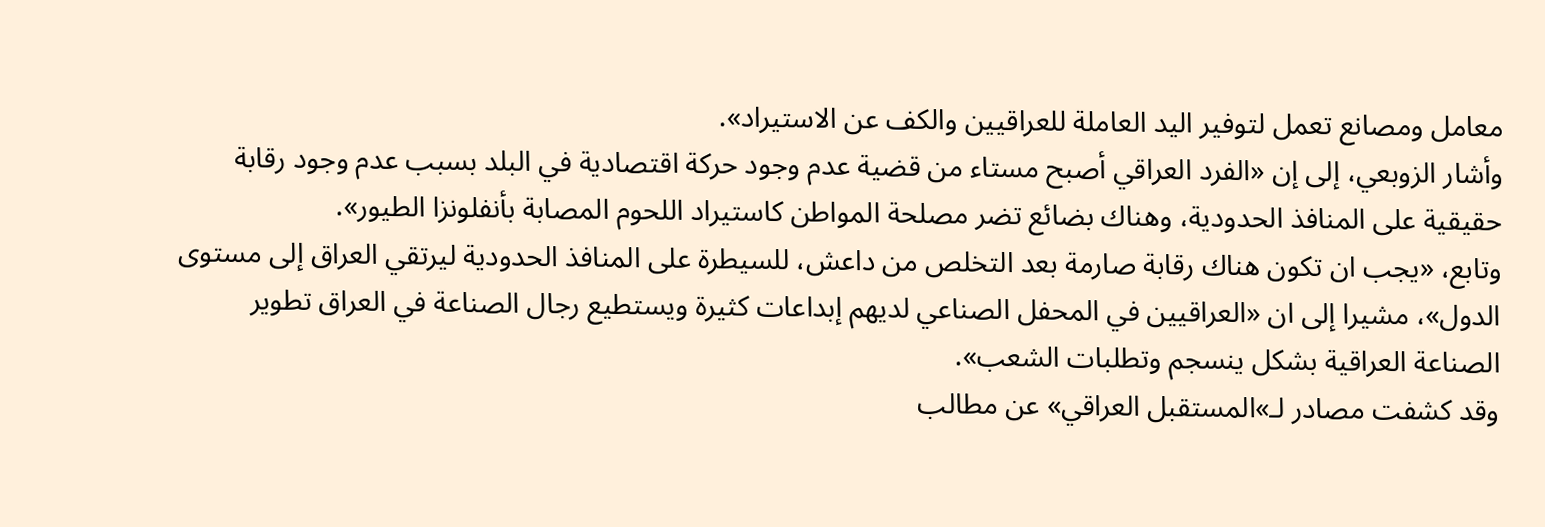معامل ومصانع تعمل لتوفير اليد العاملة للعراقيين والكف عن الاستيراد».
وأشار الزوبعي، إلى إن «الفرد العراقي أصبح مستاء من قضية عدم وجود حركة اقتصادية في البلد بسبب عدم وجود رقابة حقيقية على المنافذ الحدودية، وهناك بضائع تضر مصلحة المواطن كاستيراد اللحوم المصابة بأنفلونزا الطيور».
وتابع، «يجب ان تكون هناك رقابة صارمة بعد التخلص من داعش، للسيطرة على المنافذ الحدودية ليرتقي العراق إلى مستوى الدول»، مشيرا إلى ان «العراقيين في المحفل الصناعي لديهم إبداعات كثيرة ويستطيع رجال الصناعة في العراق تطوير الصناعة العراقية بشكل ينسجم وتطلبات الشعب».
وقد كشفت مصادر لـ»المستقبل العراقي» عن مطالب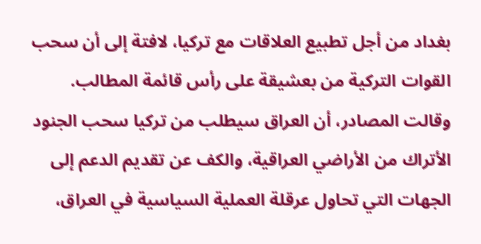بغداد من أجل تطبيع العلاقات مع تركيا، لافتة إلى أن سحب القوات التركية من بعشيقة على رأس قائمة المطالب.
وقالت المصادر، أن العراق سيطلب من تركيا سحب الجنود الأتراك من الأراضي العراقية، والكف عن تقديم الدعم إلى الجهات التي تحاول عرقلة العملية السياسية في العراق،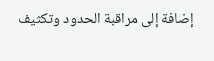إضافة إلى مراقبة الحدود وتكثيف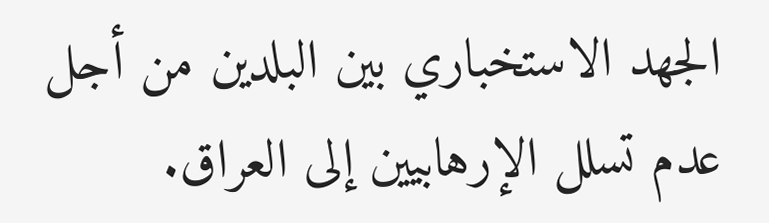الجهد الاستخباري بين البلدين من أجل عدم تسلل الإرهابيين إلى العراق.